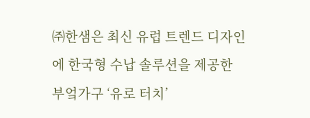㈜한샘은 최신 유럽 트렌드 디자인에 한국형 수납 솔루션을 제공한 부엌가구 ‘유로 터치’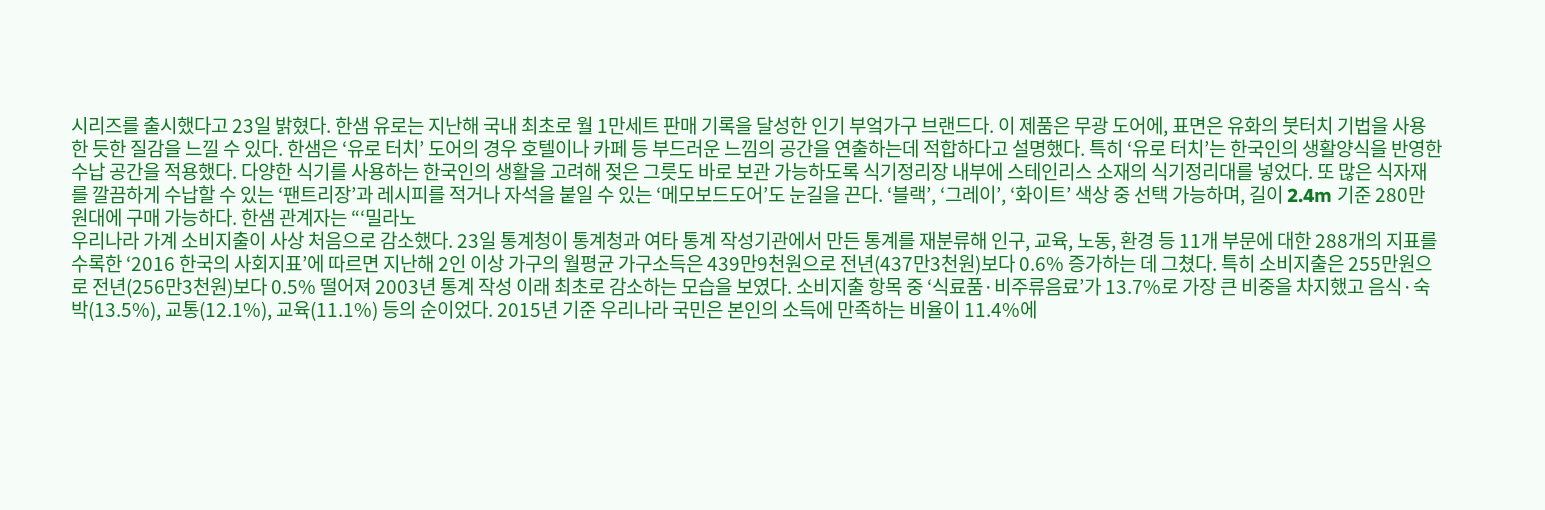시리즈를 출시했다고 23일 밝혔다. 한샘 유로는 지난해 국내 최초로 월 1만세트 판매 기록을 달성한 인기 부엌가구 브랜드다. 이 제품은 무광 도어에, 표면은 유화의 붓터치 기법을 사용한 듯한 질감을 느낄 수 있다. 한샘은 ‘유로 터치’ 도어의 경우 호텔이나 카페 등 부드러운 느낌의 공간을 연출하는데 적합하다고 설명했다. 특히 ‘유로 터치’는 한국인의 생활양식을 반영한 수납 공간을 적용했다. 다양한 식기를 사용하는 한국인의 생활을 고려해 젖은 그릇도 바로 보관 가능하도록 식기정리장 내부에 스테인리스 소재의 식기정리대를 넣었다. 또 많은 식자재를 깔끔하게 수납할 수 있는 ‘팬트리장’과 레시피를 적거나 자석을 붙일 수 있는 ‘메모보드도어’도 눈길을 끈다. ‘블랙’, ‘그레이’, ‘화이트’ 색상 중 선택 가능하며, 길이 2.4m 기준 280만 원대에 구매 가능하다. 한샘 관계자는 “‘밀라노
우리나라 가계 소비지출이 사상 처음으로 감소했다. 23일 통계청이 통계청과 여타 통계 작성기관에서 만든 통계를 재분류해 인구, 교육, 노동, 환경 등 11개 부문에 대한 288개의 지표를 수록한 ‘2016 한국의 사회지표’에 따르면 지난해 2인 이상 가구의 월평균 가구소득은 439만9천원으로 전년(437만3천원)보다 0.6% 증가하는 데 그쳤다. 특히 소비지출은 255만원으로 전년(256만3천원)보다 0.5% 떨어져 2003년 통계 작성 이래 최초로 감소하는 모습을 보였다. 소비지출 항목 중 ‘식료품·비주류음료’가 13.7%로 가장 큰 비중을 차지했고 음식·숙박(13.5%), 교통(12.1%), 교육(11.1%) 등의 순이었다. 2015년 기준 우리나라 국민은 본인의 소득에 만족하는 비율이 11.4%에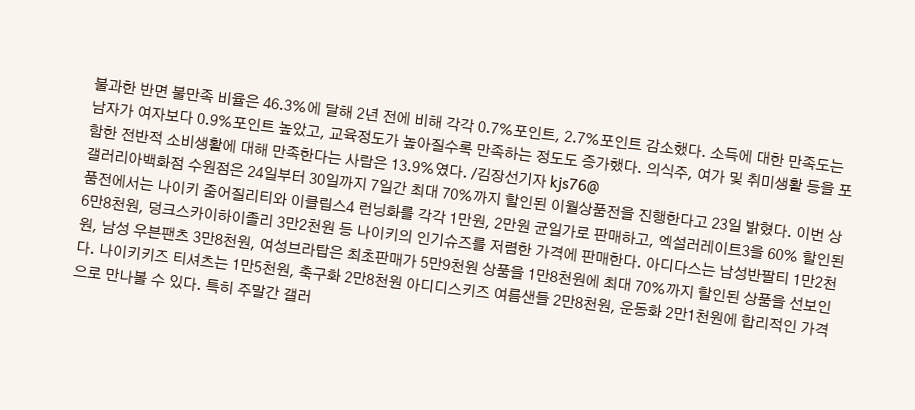불과한 반면 불만족 비율은 46.3%에 달해 2년 전에 비해 각각 0.7%포인트, 2.7%포인트 감소했다. 소득에 대한 만족도는 남자가 여자보다 0.9%포인트 높았고, 교육정도가 높아질수록 만족하는 정도도 증가했다. 의식주, 여가 및 취미생활 등을 포함한 전반적 소비생활에 대해 만족한다는 사람은 13.9%였다. /김장선기자 kjs76@
갤러리아백화점 수원점은 24일부터 30일까지 7일간 최대 70%까지 할인된 이월상품전을 진행한다고 23일 밝혔다. 이번 상품전에서는 나이키 줌어질리티와 이클립스4 런닝화를 각각 1만원, 2만원 균일가로 판매하고, 엑설러레이트3을 60% 할인된 6만8천원, 덩크스카이하이졸리 3만2천원 등 나이키의 인기슈즈를 저렴한 가격에 판매한다. 아디다스는 남성반팔티 1만2천원, 남성 우븐팬츠 3만8천원, 여성브라탑은 최초판매가 5만9천원 상품을 1만8천원에 최대 70%까지 할인된 상품을 선보인다. 나이키키즈 티셔츠는 1만5천원, 축구화 2만8천원 아디디스키즈 여름샌들 2만8천원, 운동화 2만1천원에 합리적인 가격으로 만나볼 수 있다. 특히 주말간 갤러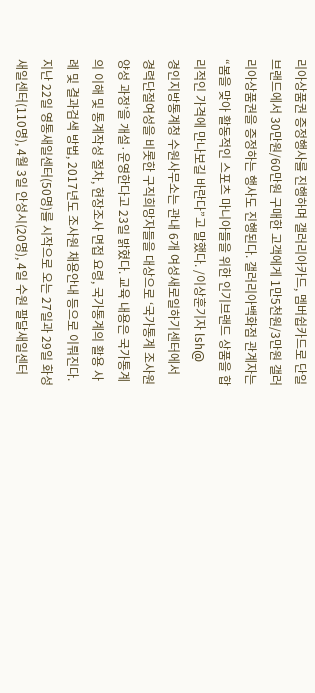리아상품권 증정행사를 진행하며 갤러리아카드, 멤버쉽카드로 단일브랜드에서 30만원/60만원 구매한 고객에게 1만5천원/3만원 갤러리아상품권을 증정하는 행사도 진행된다. 갤러리아백화점 관계자는 “봄을 맞아 활동적인 스포츠 마니아들을 위한 인기브랜드 상품을 합리적인 가격에 만나보길 바란다”고 말했다. /이상훈기자 lsh@
경인지방통계청 수원사무소는 관내 6개 여성새로일하기센터에서 경력단절여성을 비롯한 구직희망자들을 대상으로 ‘국가통계 조사원 양성 과정’을 개설·운영한다고 23일 밝혔다. 교육 내용은 국가통계의 이해 및 통계작성 절차, 현장조사 면접 요령, 국가통계의 활용 사례 및 결과검색 방법, 2017년도 조사원 채용안내 등으로 이뤄진다. 지난 22일 영통새일센터(50명)를 시작으로 오는 27일과 29일 화성새일센터(110명), 4월 3일 안성시(20명), 4일 수원 팔달새일센터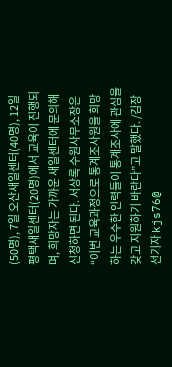(50명), 7일 오산새일센터(40명), 12일 평택새일센터(20명)에서 교육이 진행되며, 희망자는 가까운 새일센터에 문의해 신청하면 된다. 서상록 수원사무소장은 “이번 교육과정으로 통계조사원을 희망하는 우수한 인력들이 통계조사에 관심을 갖고 지원하기 바란다”고 말했다. /김장선기자 kjs76@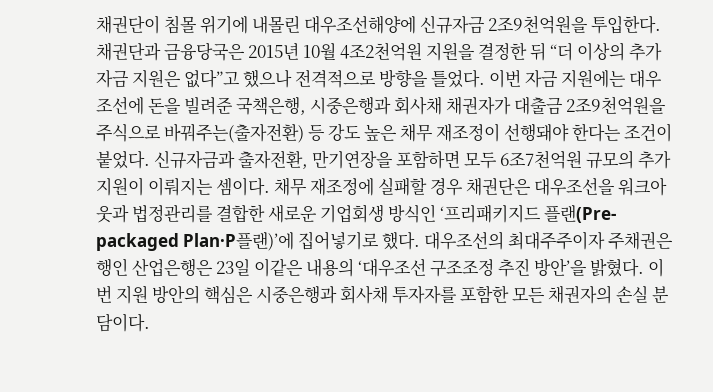채권단이 침몰 위기에 내몰린 대우조선해양에 신규자금 2조9천억원을 투입한다. 채권단과 금융당국은 2015년 10월 4조2천억원 지원을 결정한 뒤 “더 이상의 추가자금 지원은 없다”고 했으나 전격적으로 방향을 틀었다. 이번 자금 지원에는 대우조선에 돈을 빌려준 국책은행, 시중은행과 회사채 채권자가 대출금 2조9천억원을 주식으로 바꿔주는(출자전환) 등 강도 높은 채무 재조정이 선행돼야 한다는 조건이 붙었다. 신규자금과 출자전환, 만기연장을 포함하면 모두 6조7천억원 규모의 추가 지원이 이뤄지는 셈이다. 채무 재조정에 실패할 경우 채권단은 대우조선을 워크아웃과 법정관리를 결합한 새로운 기업회생 방식인 ‘프리패키지드 플랜(Pre-packaged Plan·P플랜)’에 집어넣기로 했다. 대우조선의 최대주주이자 주채권은행인 산업은행은 23일 이같은 내용의 ‘대우조선 구조조정 추진 방안’을 밝혔다. 이번 지원 방안의 핵심은 시중은행과 회사채 투자자를 포함한 모든 채권자의 손실 분담이다.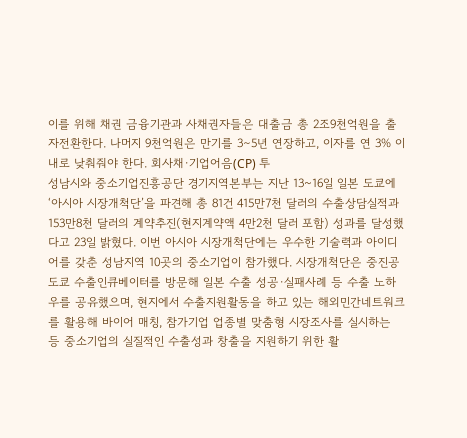이를 위해 채권 금융기관과 사채권자들은 대출금 총 2조9천억원을 출자전환한다. 나머지 9천억원은 만기를 3∼5년 연장하고, 이자를 연 3% 이내로 낮춰줘야 한다. 회사채·기업어음(CP) 투
성남시와 중소기업진흥공단 경기지역본부는 지난 13~16일 일본 도쿄에 ‘아시아 시장개척단’을 파견해 총 81건 415만7천 달러의 수출상담실적과 153만8천 달러의 계약추진(현지계약액 4만2천 달러 포함) 성과를 달성했다고 23일 밝혔다. 이번 아시아 시장개척단에는 우수한 기술력과 아이디어를 갖춘 성남지역 10곳의 중소기업이 참가했다. 시장개척단은 중진공 도쿄 수출인큐베이터를 방문해 일본 수출 성공·실패사례 등 수출 노하우를 공유했으며, 현지에서 수출지원활동을 하고 있는 해외민간네트워크를 활용해 바이어 매칭, 참가기업 업종별 맞춤형 시장조사를 실시하는 등 중소기업의 실질적인 수출성과 창출을 지원하기 위한 활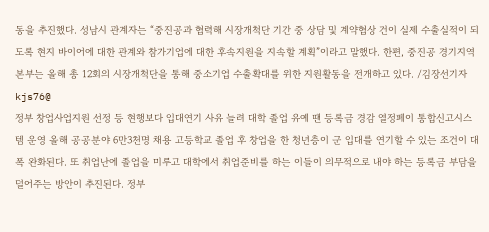동을 추진했다. 성남시 관계자는 “중진공과 협력해 시장개척단 기간 중 상담 및 계약협상 건이 실제 수출실적이 되도록 현지 바이어에 대한 관계와 참가기업에 대한 후속지원을 지속할 계획”이라고 말했다. 한편, 중진공 경기지역본부는 올해 총 12회의 시장개척단을 통해 중소기업 수출확대를 위한 지원활동을 전개하고 있다. /김장선기자 kjs76@
정부 창업사업지원 선정 등 현행보다 입대연기 사유 늘려 대학 졸업 유예 땐 등록금 경감 열정페이 통합신고시스템 운영 올해 공공분야 6만3천명 채용 고등학교 졸업 후 창업을 한 청년층이 군 입대를 연기할 수 있는 조건이 대폭 완화된다. 또 취업난에 졸업을 미루고 대학에서 취업준비를 하는 이들이 의무적으로 내야 하는 등록금 부담을 덜어주는 방안이 추진된다. 정부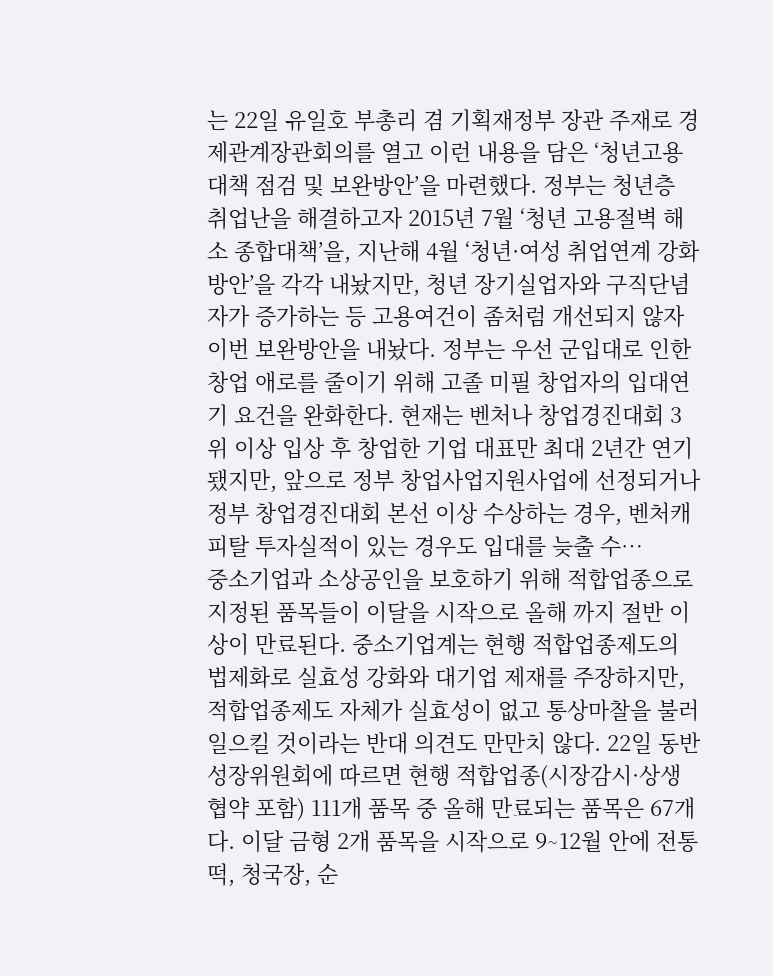는 22일 유일호 부총리 겸 기획재정부 장관 주재로 경제관계장관회의를 열고 이런 내용을 담은 ‘청년고용대책 점검 및 보완방안’을 마련했다. 정부는 청년층 취업난을 해결하고자 2015년 7월 ‘청년 고용절벽 해소 종합대책’을, 지난해 4월 ‘청년·여성 취업연계 강화방안’을 각각 내놨지만, 청년 장기실업자와 구직단념자가 증가하는 등 고용여건이 좀처럼 개선되지 않자 이번 보완방안을 내놨다. 정부는 우선 군입대로 인한 창업 애로를 줄이기 위해 고졸 미필 창업자의 입대연기 요건을 완화한다. 현재는 벤처나 창업경진대회 3위 이상 입상 후 창업한 기업 대표만 최대 2년간 연기됐지만, 앞으로 정부 창업사업지원사업에 선정되거나 정부 창업경진대회 본선 이상 수상하는 경우, 벤처캐피탈 투자실적이 있는 경우도 입대를 늦출 수…
중소기업과 소상공인을 보호하기 위해 적합업종으로 지정된 품목들이 이달을 시작으로 올해 까지 절반 이상이 만료된다. 중소기업계는 현행 적합업종제도의 법제화로 실효성 강화와 대기업 제재를 주장하지만, 적합업종제도 자체가 실효성이 없고 통상마찰을 불러일으킬 것이라는 반대 의견도 만만치 않다. 22일 동반성장위원회에 따르면 현행 적합업종(시장감시·상생협약 포함) 111개 품목 중 올해 만료되는 품목은 67개다. 이달 금형 2개 품목을 시작으로 9∼12월 안에 전통떡, 청국장, 순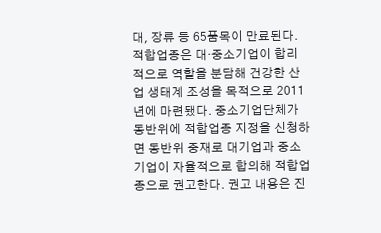대, 장류 등 65품목이 만료된다. 적합업종은 대·중소기업이 합리적으로 역할을 분담해 건강한 산업 생태계 조성을 목적으로 2011년에 마련됐다. 중소기업단체가 동반위에 적합업종 지정을 신청하면 동반위 중재로 대기업과 중소기업이 자율적으로 합의해 적합업종으로 권고한다. 권고 내용은 진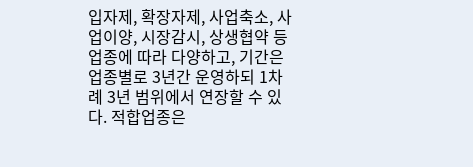입자제, 확장자제, 사업축소, 사업이양, 시장감시, 상생협약 등 업종에 따라 다양하고, 기간은 업종별로 3년간 운영하되 1차례 3년 범위에서 연장할 수 있다. 적합업종은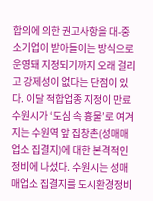합의에 의한 권고사항을 대-중소기업이 받아들이는 방식으로 운영돼 지정되기까지 오래 걸리고 강제성이 없다는 단점이 있다. 이달 적합업종 지정이 만료
수원시가 ‘도심 속 흉물’로 여겨지는 수원역 앞 집창촌(성매매업소 집결지)에 대한 본격적인 정비에 나섰다. 수원시는 성매매업소 집결지를 도시환경정비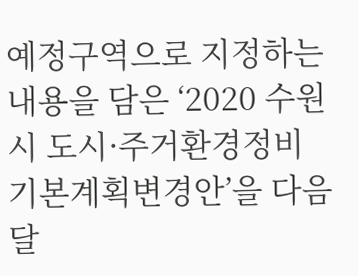예정구역으로 지정하는 내용을 담은 ‘2020 수원시 도시·주거환경정비 기본계획변경안’을 다음달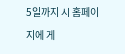5일까지 시 홈페이지에 게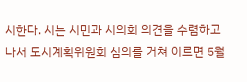시한다. 시는 시민과 시의회 의견을 수렴하고 나서 도시계획위원회 심의를 거쳐 이르면 5월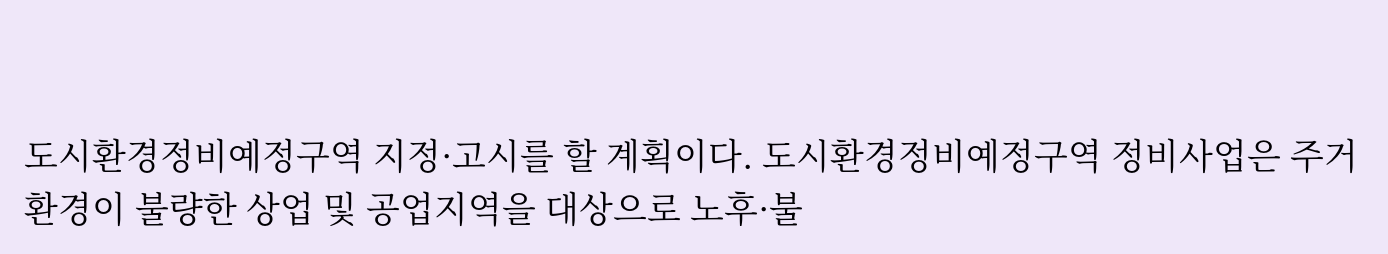도시환경정비예정구역 지정·고시를 할 계획이다. 도시환경정비예정구역 정비사업은 주거환경이 불량한 상업 및 공업지역을 대상으로 노후·불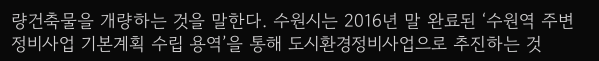량건축물을 개량하는 것을 말한다. 수원시는 2016년 말 완료된 ‘수원역 주변 정비사업 기본계획 수립 용역’을 통해 도시환경정비사업으로 추진하는 것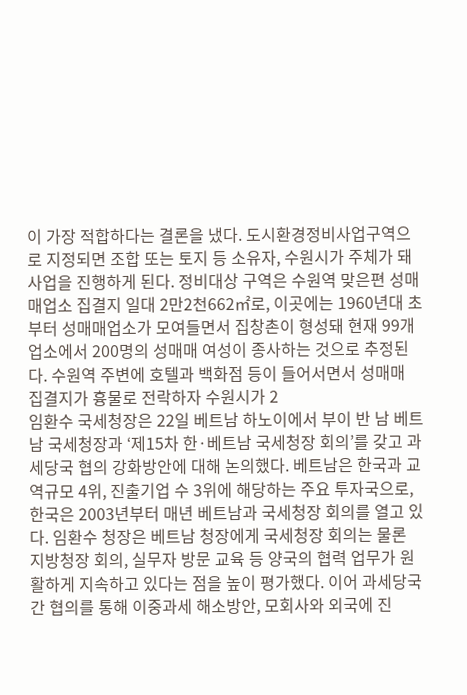이 가장 적합하다는 결론을 냈다. 도시환경정비사업구역으로 지정되면 조합 또는 토지 등 소유자, 수원시가 주체가 돼 사업을 진행하게 된다. 정비대상 구역은 수원역 맞은편 성매매업소 집결지 일대 2만2천662㎡로, 이곳에는 1960년대 초부터 성매매업소가 모여들면서 집창촌이 형성돼 현재 99개 업소에서 200명의 성매매 여성이 종사하는 것으로 추정된다. 수원역 주변에 호텔과 백화점 등이 들어서면서 성매매 집결지가 흉물로 전락하자 수원시가 2
임환수 국세청장은 22일 베트남 하노이에서 부이 반 남 베트남 국세청장과 ‘제15차 한·베트남 국세청장 회의’를 갖고 과세당국 협의 강화방안에 대해 논의했다. 베트남은 한국과 교역규모 4위, 진출기업 수 3위에 해당하는 주요 투자국으로, 한국은 2003년부터 매년 베트남과 국세청장 회의를 열고 있다. 임환수 청장은 베트남 청장에게 국세청장 회의는 물론 지방청장 회의, 실무자 방문 교육 등 양국의 협력 업무가 원활하게 지속하고 있다는 점을 높이 평가했다. 이어 과세당국 간 협의를 통해 이중과세 해소방안, 모회사와 외국에 진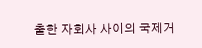출한 자회사 사이의 국제거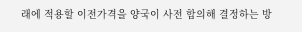래에 적용할 이전가격을 양국이 사전 합의해 결정하는 방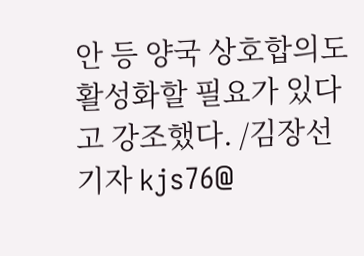안 등 양국 상호합의도 활성화할 필요가 있다고 강조했다. /김장선기자 kjs76@